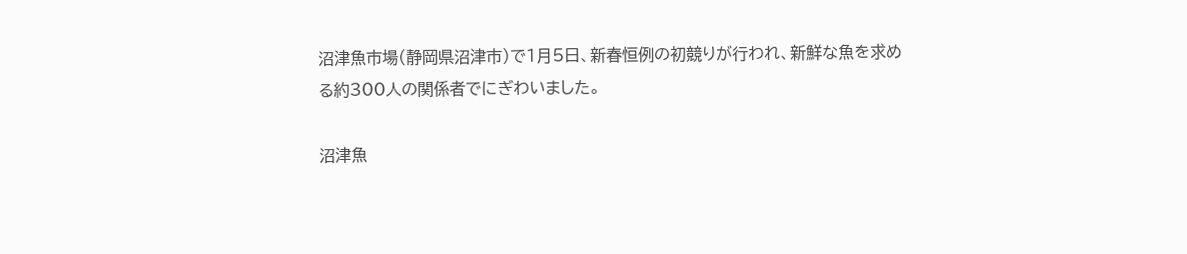沼津魚市場(静岡県沼津市)で1月5日、新春恒例の初競りが行われ、新鮮な魚を求める約300人の関係者でにぎわいました。

沼津魚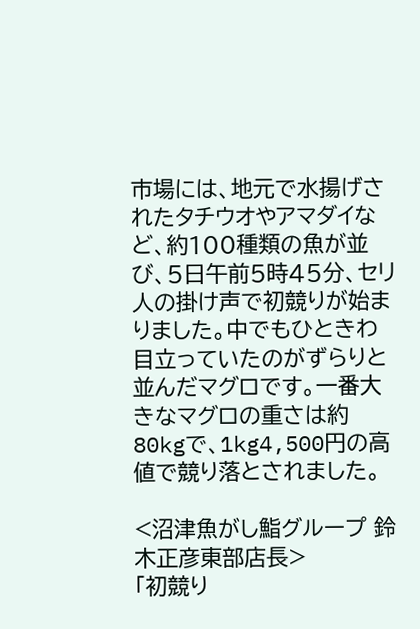市場には、地元で水揚げされたタチウオやアマダイなど、約100種類の魚が並び、5日午前5時45分、セリ人の掛け声で初競りが始まりました。中でもひときわ目立っていたのがずらりと並んだマグロです。一番大きなマグロの重さは約80kgで、1kg4,500円の高値で競り落とされました。

<沼津魚がし鮨グループ 鈴木正彦東部店長>
「初競り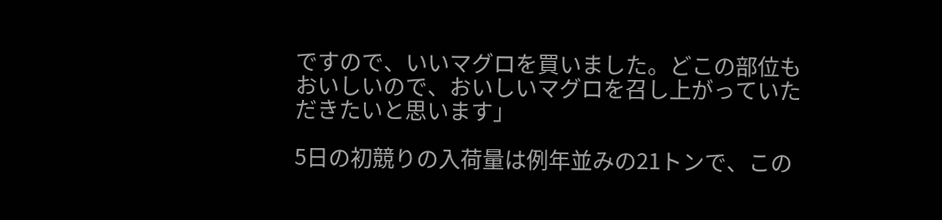ですので、いいマグロを買いました。どこの部位もおいしいので、おいしいマグロを召し上がっていただきたいと思います」

5日の初競りの入荷量は例年並みの21トンで、この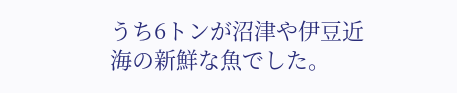うち6トンが沼津や伊豆近海の新鮮な魚でした。